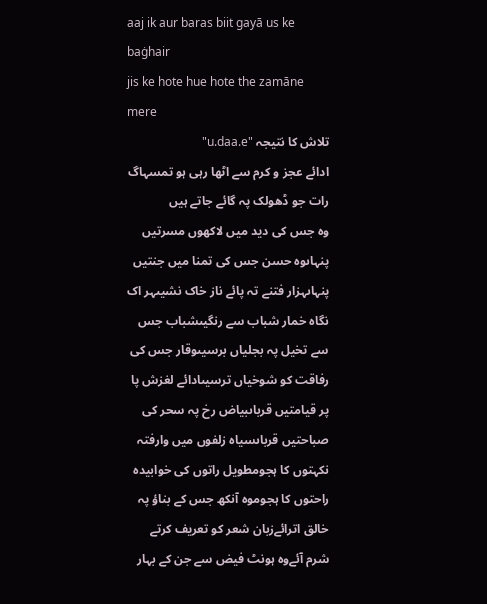aaj ik aur baras biit gayā us ke baġhair
jis ke hote hue hote the zamāne mere
تلاش کا نتیجہ "u.daa.e"
ادائے عجز و کرم سے اٹھا رہی ہو تمسہاگ رات جو ڈھولک پہ گائے جاتے ہیں
وہ جس کی دید میں لاکھوں مسرتیں پنہاںوہ حسن جس کی تمنا میں جنتیں پنہاںہزار فتنے تہ پائے ناز خاک نشیںہر اک نگاہ خمار شباب سے رنگیںشباب جس سے تخیل پہ بجلیاں برسیںوقار جس کی رفاقت کو شوخیاں ترسیںادائے لغزش پا پر قیامتیں قرباںبیاض رخ پہ سحر کی صباحتیں قرباںسیاہ زلفوں میں وارفتہ نکہتوں کا ہجومطویل راتوں کی خوابیدہ راحتوں کا ہجوموہ آنکھ جس کے بناؤ پہ خالق اترائےزبان شعر کو تعریف کرتے شرم آئےوہ ہونٹ فیض سے جن کے بہار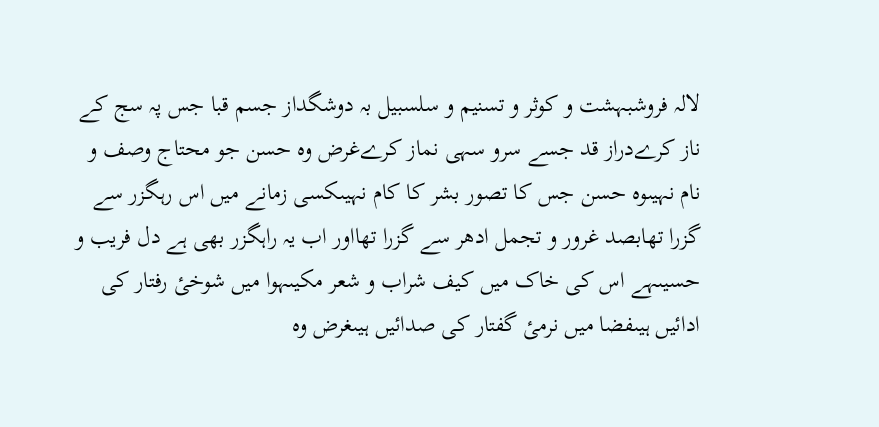لالہ فروشبہشت و کوثر و تسنیم و سلسبیل بہ دوشگداز جسم قبا جس پہ سج کے ناز کرےدراز قد جسے سرو سہی نماز کرےغرض وہ حسن جو محتاج وصف و نام نہیںوہ حسن جس کا تصور بشر کا کام نہیںکسی زمانے میں اس رہگزر سے گزرا تھابصد غرور و تجمل ادھر سے گزرا تھااور اب یہ راہگزر بھی ہے دل فریب و حسیںہے اس کی خاک میں کیف شراب و شعر مکیںہوا میں شوخیٔ رفتار کی ادائیں ہیںفضا میں نرمیٔ گفتار کی صدائیں ہیںغرض وہ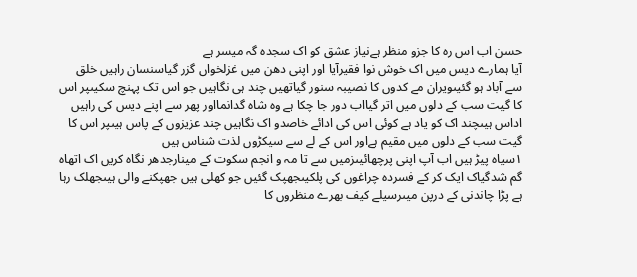حسن اب اس رہ کا جزو منظر ہےنیاز عشق کو اک سجدہ گہ میسر ہے
آیا ہمارے دیس میں اک خوش نوا فقیرآیا اور اپنی دھن میں غزلخواں گزر گیاسنسان راہیں خلق سے آباد ہو گئیںویران مے کدوں کا نصیبہ سنور گیاتھیں چند ہی نگاہیں جو اس تک پہنچ سکیںپر اس کا گیت سب کے دلوں میں اتر گیااب دور جا چکا ہے وہ شاہ گدانمااور پھر سے اپنے دیس کی راہیں اداس ہیںچند اک کو یاد ہے کوئی اس کی ادائے خاصدو اک نگاہیں چند عزیزوں کے پاس ہیںپر اس کا گیت سب کے دلوں میں مقیم ہےاور اس کے لے سے سیکڑوں لذت شناس ہیں
۱سیاہ پیڑ ہیں اب آپ اپنی پرچھائیںزمیں سے تا مہ و انجم سکوت کے مینارجدھر نگاہ کریں اک اتھاہ گم شدگیاک ایک کر کے فسردہ چراغوں کی پلکیںجھپک گئیں جو کھلی ہیں جھپکنے والی ہیںجھلک رہا ہے پڑا چاندنی کے درپن میںرسیلے کیف بھرے منظروں کا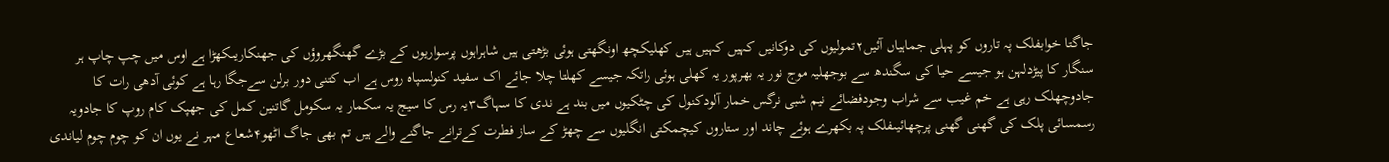جاگتا خوابفلک پہ تاروں کو پہلی جماہیاں آئیں۲تمولیوں کی دوکانیں کہیں کہیں ہیں کھلیکچھ اونگھتی ہوئی بڑھتی ہیں شاہراہوں پرسواریوں کے بڑے گھنگھروؤں کی جھنکاریںکھڑا ہے اوس میں چپ چاپ ہر سنگار کا پیڑدلہن ہو جیسے حیا کی سگندھ سے بوجھلیہ موج نور یہ بھرپور یہ کھلی ہوئی راتکہ جیسے کھلتا چلا جائے اک سفید کنولسپاہ روس ہے اب کتنی دور برلن سےجگا رہا ہے کوئی آدھی رات کا جادوچھلک رہی ہے خم غیب سے شراب وجودفضائے نیم شبی نرگس خمار آلودکنول کی چٹکیوں میں بند ہے ندی کا سہاگ۳یہ رس کا سیج یہ سکمار یہ سکومل گاتنین کمل کی جھپک کام روپ کا جادویہ رسمسائی پلک کی گھنی گھنی پرچھائیںفلک پہ بکھرے ہوئے چاند اور ستاروں کیچمکتی انگلیوں سے چھڑ کے ساز فطرت کےترانے جاگنے والے ہیں تم بھی جاگ اٹھو۴شعاع مہر نے یوں ان کو چوم چوم لیاندی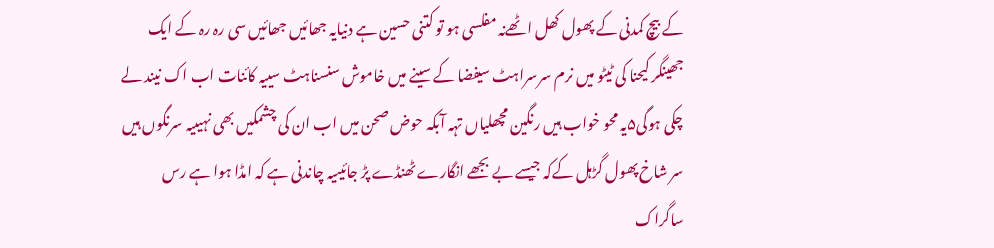کے بیچ کمدنی کے پھول کھل اٹھےنہ مفلسی ہو تو کتنی حسین ہے دنیایہ جھائیں جھائیں سی رہ رہ کے ایک جھینگر کیحنا کی ٹیٹو میں نرم سرسراہٹ سیفضا کے سینے میں خاموش سنسناہٹ سییہ کائنات اب اک نیند لے چکی ہوگی۵یہ محو خواب ہیں رنگین مچھلیاں تہہ آبکہ حوض صحن میں اب ان کی چشمکیں بھی نہیںیہ سرنگوں ہیں سر شاخ پھول گڑہل کےکہ جیسے بے بجھے انگارے ٹھنڈے پڑ جائیںیہ چاندنی ہے کہ امڈا ہوا ہے رس ساگراک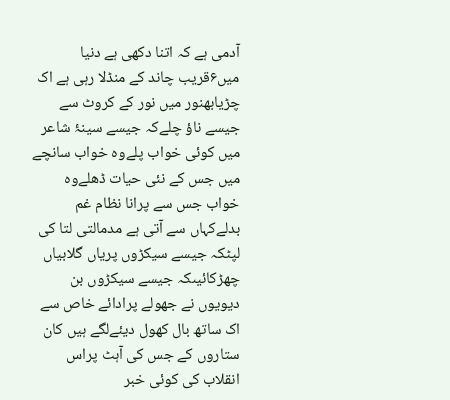آدمی ہے کہ اتنا دکھی ہے دنیا میں۶قریب چاند کے منڈلا رہی ہے اک چڑیابھنور میں نور کے کروٹ سے جیسے ناؤ چلےکہ جیسے سینۂ شاعر میں کوئی خواب پلےوہ خواب سانچے میں جس کے نئی حیات ڈھلےوہ خواب جس سے پرانا نظام غم بدلےکہاں سے آتی ہے مدمالتی لتا کی لپٹکہ جیسے سیکڑوں پریاں گلابیاں چھڑکائیںکہ جیسے سیکڑوں بن دیویوں نے جھولے پرادائے خاص سے اک ساتھ بال کھول دیئےلگے ہیں کان ستاروں کے جس کی آہٹ پراس انقلاب کی کوئی خبر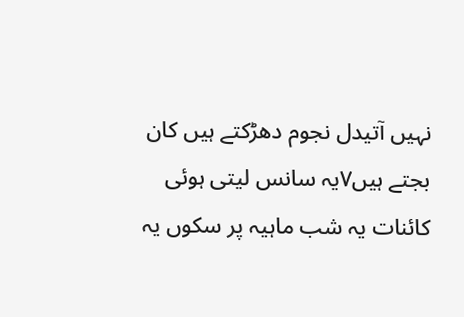نہیں آتیدل نجوم دھڑکتے ہیں کان بجتے ہیں۷یہ سانس لیتی ہوئی کائنات یہ شب ماہیہ پر سکوں یہ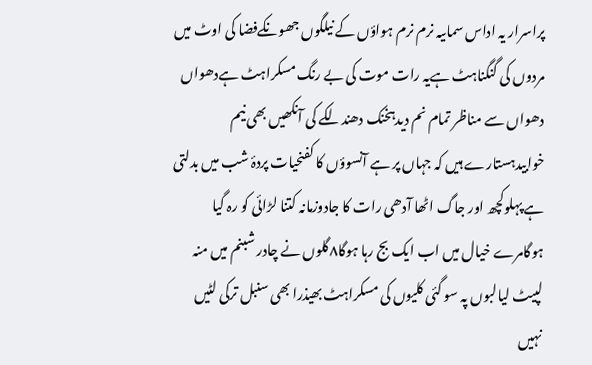پراسرار یہ اداس سماںیہ نرم نرم ہواؤں کے نیلگوں جھونکےفضا کی اوٹ میں مردوں کی گنگناہٹ ہےیہ رات موت کی بے رنگ مسکراہٹ ہےدھواں دھواں سے مناظر تمام نم دیدہخنک دھندلکے کی آنکھیں بھی نیم خوابیدہستارے ہیں کہ جہاں پر ہے آنسوؤں کا کفنحیات پردۂ شب میں بدلتی ہے پہلوکچھ اور جاگ اٹھا آدھی رات کا جادوزمانہ کتنا لڑائی کو رہ گیا ہوگامرے خیال میں اب ایک بج رہا ہوگا۸گلوں نے چادر شبنم میں منہ لپیٹ لیالبوں پہ سو گئی کلیوں کی مسکراہٹ بھیذرا بھی سنبل ترکی لٹیں نہیں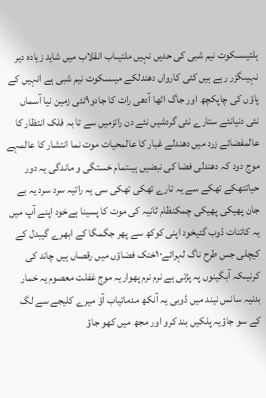ہلتیںسکوت نیم شبی کی حدیں نہیں ملتیںاب انقلاب میں شاید زیادہ دیر نہیںگزر رہے ہیں کئی کارواں دھندلکے میںسکوت نیم شبی ہے انہیں کے پاؤں کی چاپکچھ اور جاگ اٹھا آدھی رات کا جادو۹نئی زمین نیا آسماں نئی دنیانئے ستارے نئی گردشیں نئے دن راتزمیں سے تا بہ فلک انتظار کا عالمفضائے زرد میں دھندلے غبار کا عالمحیات موت نما انتشار کا عالمہے موج دود کہ دھندلی فضا کی نبضیں ہیںتمام خستگی و ماندگی یہ دور حیاتتھکے تھکے سے یہ تارے تھکی تھکی سی یہ راتیہ سرد سرد یہ بے جان پھیکی پھیکی چمکنظام ثانیہ کی موت کا پسینا ہےخود اپنے آپ میں یہ کائنات ڈوب گئیخود اپنی کوکھ سے پھر جگمگا کے ابھرے گیبدل کے کیچلی جس طرح ناگ لہرائے۱۰خنک فضاؤں میں رقصاں ہیں چاند کی کرنیںکہ آبگینوں پہ پڑتی ہے نرم نرم پھواریہ موج غفلت معصوم یہ خمار بدنیہ سانس نیند میں ڈوبی یہ آنکھ مدماتیاب آؤ میرے کلیجے سے لگ کے سو جاؤیہ پلکیں بند کرو اور مجھ میں کھو جاؤ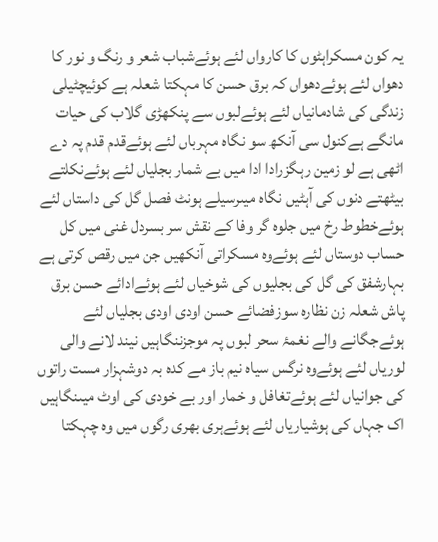یہ کون مسکراہٹوں کا کارواں لئے ہوئےشباب شعر و رنگ و نور کا دھواں لئے ہوئےدھواں کہ برق حسن کا مہکتا شعلہ ہے کوئیچٹیلی زندگی کی شادمانیاں لئے ہوئےلبوں سے پنکھڑی گلاب کی حیات مانگے ہےکنول سی آنکھ سو نگاہ مہرباں لئے ہوئےقدم قدم پہ دے اٹھی ہے لو زمین رہگزرادا ادا میں بے شمار بجلیاں لئے ہوئےنکلتے بیٹھتے دنوں کی آہٹیں نگاہ میںرسیلے ہونٹ فصل گل کی داستاں لئے ہوئےخطوط رخ میں جلوہ گر وفا کے نقش سر بسردل غنی میں کل حساب دوستاں لئے ہوئےوہ مسکراتی آنکھیں جن میں رقص کرتی ہے بہارشفق کی گل کی بجلیوں کی شوخیاں لئے ہوئےادائے حسن برق پاش شعلہ زن نظارہ سوزفضائے حسن اودی اودی بجلیاں لئے ہوئےجگانے والے نغمۂ سحر لبوں پہ موجزننگاہیں نیند لانے والی لوریاں لئے ہوئےوہ نرگس سیاہ نیم باز مے کدہ بہ دوشہزار مست راتوں کی جوانیاں لئے ہوئےتغافل و خمار اور بے خودی کی اوٹ میںنگاہیں اک جہاں کی ہوشیاریاں لئے ہوئےہری بھری رگوں میں وہ چہکتا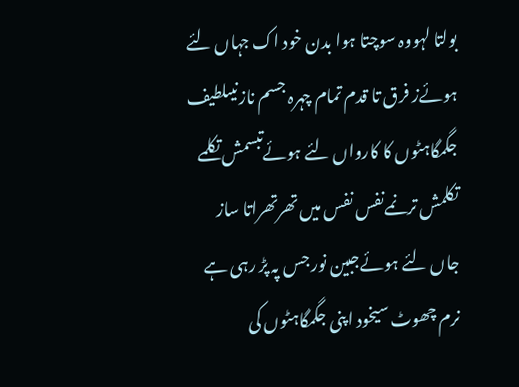بولتا لہووہ سوچتا ہوا بدن خود اک جہاں لئے ہوئےز فرق تا قدم تمام چہرہ جسم نازنیںلطیف جگمگاہٹوں کا کارواں لئے ہوئےتبسمش تکلمے تکلمش ترنمےنفس نفس میں تھرتھراتا ساز جاں لئے ہوئےجبین نور جس پہ پڑ رہی ہے نرم چھوٹ سیخود اپنی جگمگاہٹوں کی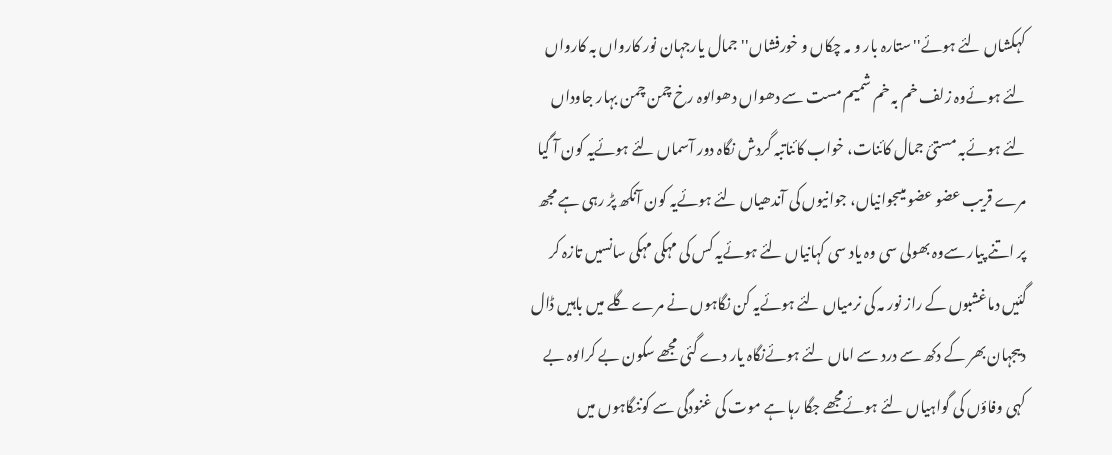کہکشاں لئے ہوئے''ستارہ بار و مہ چکاں و خورفشاں'' جمال یارجہان نور کارواں بہ کارواں لئے ہوئےوہ زلف خم بہ خم شمیم مست سے دھواں دھواںوہ رخ چمن چمن بہار جاوداں لئے ہوئےبہ مستیٔ جمال کائنات، خواب کائناتبہ گردش نگاہ دور آسماں لئے ہوئےیہ کون آ گیا مرے قریب عضو عضو میںجوانیاں، جوانیوں کی آندھیاں لئے ہوئےیہ کون آنکھ پڑ رہی ہے مجھ پر اتنے پیار سےوہ بھولی سی وہ یاد سی کہانیاں لئے ہوئےیہ کس کی مہکی مہکی سانسیں تازہ کر گئیں دماغشبوں کے راز نور مہ کی نرمیاں لئے ہوئےیہ کن نگاہوں نے مرے گلے میں باہیں ڈال دیںجہان بھر کے دکھ سے درد سے اماں لئے ہوئےنگاہ یار دے گئی مجھے سکون بے کراںوہ بے کہی وفاؤں کی گواہیاں لئے ہوئےمجھے جگا رہا ہے موت کی غنودگی سے کوننگاہوں میں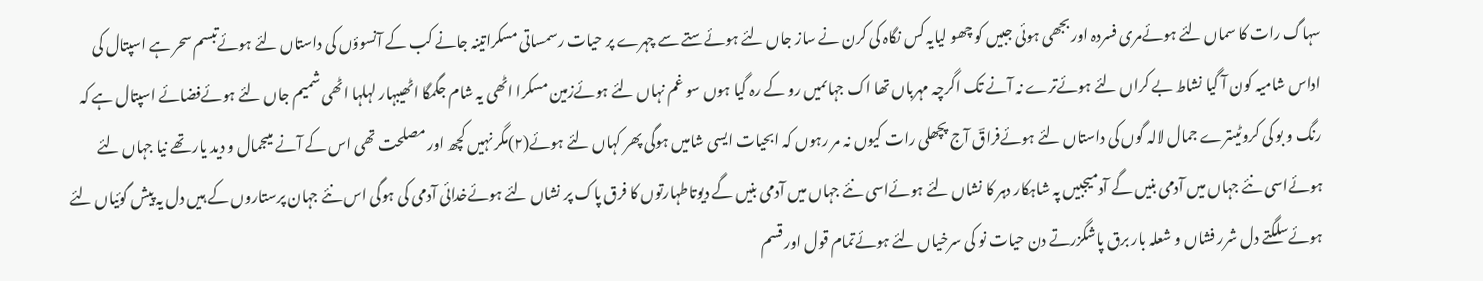سہاگ رات کا سماں لئے ہوئےمری فسردہ اور بجھی ہوئی جبیں کو چھو لیایہ کس نگاہ کی کرن نے ساز جاں لئے ہوئےستے سے چہرے پر حیات رسمساتی مسکراتینہ جانے کب کے آنسوؤں کی داستاں لئے ہوئےتبسم سحر ہے اسپتال کی اداس شامیہ کون آ گیا نشاط بے کراں لئے ہوئےترے نہ آنے تک اگرچہ مہرباں تھا اک جہاںمیں رو کے رہ گیا ہوں سو غم نہاں لئے ہوئےزمین مسکرا اٹھی یہ شام جگمگا اٹھیبہار لہلہا اٹھی شمیم جاں لئے ہوئےفضائے اسپتال ہے کہ رنگ و بو کی کروٹیںترے جمال لالہ گوں کی داستاں لئے ہوئےفراقؔ آج پچھلی رات کیوں نہ مر رہوں کہ ابحیات ایسی شامیں ہوگی پھر کہاں لئے ہوئے(۲)مگر نہیں کچھ اور مصلحت تھی اس کے آنے میںجمال و دید یار تھے نیا جہاں لئے ہوئےاسی نئے جہاں میں آدمی بنیں گے آدمیجبیں پہ شاہکار دہر کا نشاں لئے ہوئےاسی نئے جہاں میں آدمی بنیں گے دیوتاطہارتوں کا فرق پاک پر نشاں لئے ہوئےخدائی آدمی کی ہوگی اس نئے جہان پرستاروں کے ہیں دل یہ پیش گوئیاں لئے ہوئےسلگتے دل شرر فشاں و شعلہ بار برق پاشگزرتے دن حیات نو کی سرخیاں لئے ہوئےتمام قول اور قسم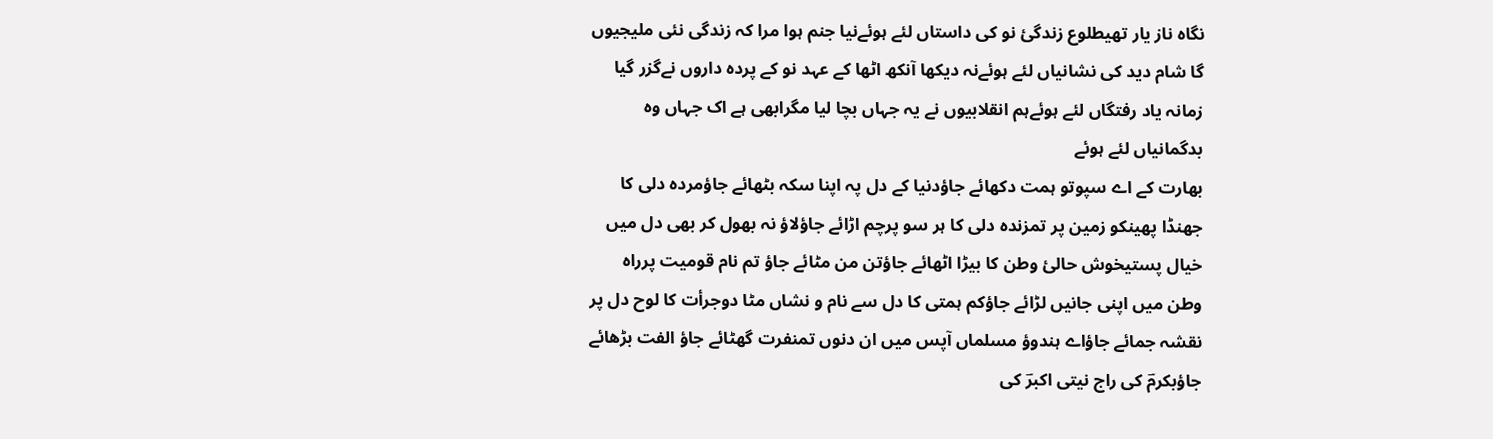نگاہ ناز یار تھیطلوع زندگیٔ نو کی داستاں لئے ہوئےنیا جنم ہوا مرا کہ زندگی نئی ملیجیوں گا شام دید کی نشانیاں لئے ہوئےنہ دیکھا آنکھ اٹھا کے عہد نو کے پردہ داروں نےگزر گیا زمانہ یاد رفتگاں لئے ہوئےہم انقلابیوں نے یہ جہاں بچا لیا مگرابھی ہے اک جہاں وہ بدگمانیاں لئے ہوئے
بھارت کے اے سپوتو ہمت دکھائے جاؤدنیا کے دل پہ اپنا سکہ بٹھائے جاؤمردہ دلی کا جھنڈا پھینکو زمین پر تمزندہ دلی کا ہر سو پرچم اڑائے جاؤلاؤ نہ بھول کر بھی دل میں خیال پستیخوش حالئ وطن کا بیڑا اٹھائے جاؤتن من مٹائے جاؤ تم نام قومیت پرراہ وطن میں اپنی جانیں لڑائے جاؤکم ہمتی کا دل سے نام و نشاں مٹا دوجرأت کا لوح دل پر نقشہ جمائے جاؤاے ہندوؤ مسلماں آپس میں ان دنوں تمنفرت گھٹائے جاؤ الفت بڑھائے جاؤبکرمؔ کی راج نیتی اکبرؔ کی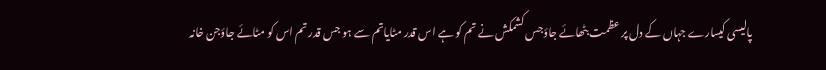پالیسی کیسارے جہاں کے دل پر عظمت بٹھائے جاؤجس کشمکش نے تم کو ہے اس قدر مٹایاتم سے ہو جس قدر تم اس کو مٹائے جاؤجن خانہ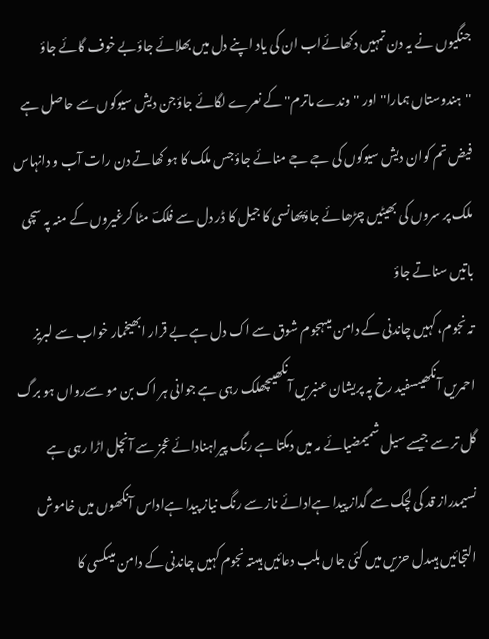جنگیوں نے یہ دن تمہیں دکھائےاب ان کی یاد اپنے دل میں بھلائے جاؤبے خوف گائے جاؤ ''ہندوستاں ہمارا''اور ''وندے ماترم'' کے نعرے لگائے جاؤجن دیش سیوکوں سے حاصل ہے فیض تم کوان دیش سیوکوں کی جے جے منائے جاؤجس ملک کا ہو کھاتے دن رات آب و دانہاس ملک پر سروں کی بھیٹیں چڑھائے جاؤپھانسی کا جیل کا ڈر دل سے فلکؔ مٹا کرغیروں کے منہ پہ سچی باتیں سناتے جاؤ
تہ نجوم، کہیں چاندنی کے دامن میںہجوم شوق سے اک دل ہے بے قرار ابھیخمار خواب سے لبریز احمریں آنکھیںسفید رخ پہ پریشان عنبریں آنکھیںچھلک رہی ہے جوانی ہر اک بن مو سےرواں ہو برگ گل تر سے جیسے سیل شمیمضیائے مہ میں دمکتا ہے رنگ پیراہنادائے عجز سے آنچل اڑا رہی ہے نسیمدراز قد کی لچک سے گداز پیدا ہےادائے ناز سے رنگ نیاز پیدا ہےاداس آنکھوں میں خاموش التجائیں ہیںدل حزیں میں کئی جاں بلب دعائیں ہیںتہ نجوم کہیں چاندنی کے دامن میںکسی کا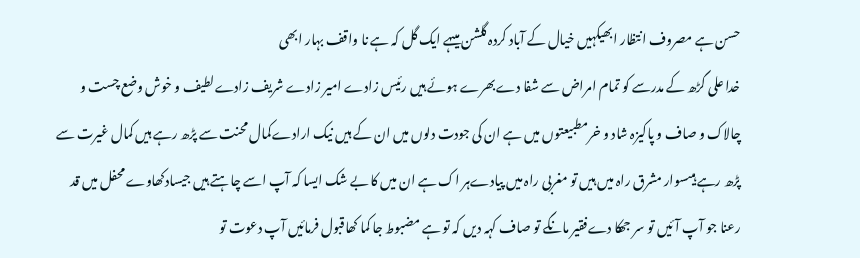حسن ہے مصروف انتظار ابھیکہیں خیال کے آباد کردہ گلشن میںہے ایک گل کہ ہے نا واقف بہار ابھی
خدا علی گڑھ کے مدرسے کو تمام امراض سے شفا دےبھرے ہوئے ہیں رئیس زادے امیر زادے شریف زادےلطیف و خوش وضع چست و چالاک و صاف و پاکیزہ شاد و خرمطبیعتوں میں ہے ان کی جودت دلوں میں ان کے ہیں نیک ارادےکمال محنت سے پڑھ رہے ہیں کمال غیرت سے پڑھ رہے ہیںسوار مشرق راہ میں ہیں تو مغربی راہ میں پیادےہر اک ہے ان میں کا بے شک ایسا کہ آپ اسے چاہتے ہیں جیسادکھاوے محفل میں قد رعنا جو آپ آئیں تو سر جھکا دےفقیر مانگے تو صاف کہہ دیں کہ تو ہے مضبوط جا کما کھاقبول فرمائیں آپ دعوت تو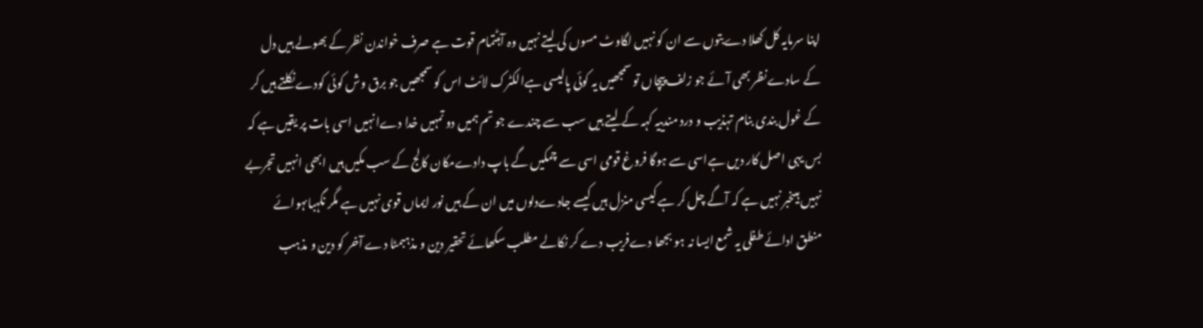اپنا سرمایہ کل کھلا دےبتوں سے ان کو نہیں لگاوٹ مسوں کی لیتے نہیں وہ آہٹتمام قوت ہے صرف خواندن نظر کے بھولے ہیں دل کے سادےنظر بھی آئے جو زلف پیچاں تو سمجھیں یہ کوئی پالیسی ہےالکٹرک لائٹ اس کو سمجھیں جو برق وش کوئی کودےنکلتے ہیں کر کے غول بندی بنام تہذیب و درد مندییہ کہہ کے لیتے ہیں سب سے چندے جو تم ہمیں دو تمہیں خدا دےانہیں اسی بات پر یقیں ہے کہ بس یہی اصل کار دیں ہےاسی سے ہوگا فروغ قومی اسی سے چمکیں گے باپ دادےمکان کالج کے سب مکیں ہیں ابھی انہیں تجربے نہیں ہیںخبر نہیں ہے کہ آگے چل کر ہے کیسی منزل ہیں کیسے جادےدلوں میں ان کے ہیں نور ایماں قوی نہیں ہے مگر نگہباںہوائے منطق ادائے طفلی یہ شمع ایسا نہ ہو بجھا دےفریب دے کر نکالے مطلب سکھائے تحقیر دین و مذہبمٹا دے آخر کو دین و مذہب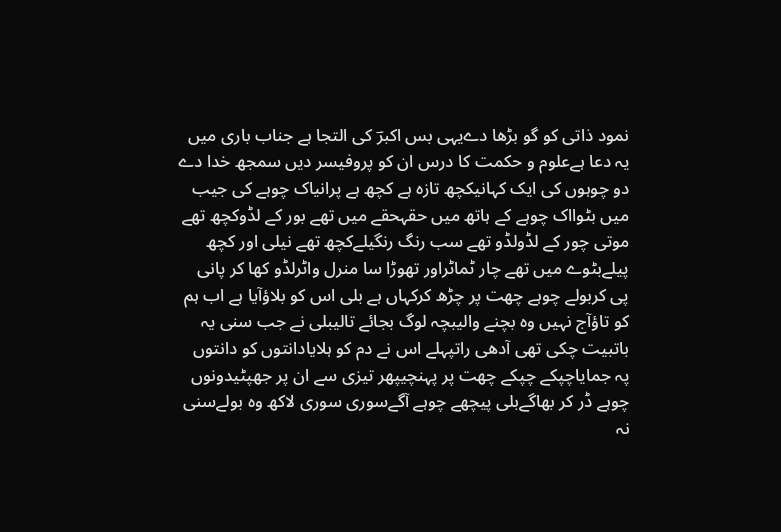نمود ذاتی کو گو بڑھا دےیہی بس اکبرؔ کی التجا ہے جناب باری میں یہ دعا ہےعلوم و حکمت کا درس ان کو پروفیسر دیں سمجھ خدا دے
دو چوہوں کی ایک کہانیکچھ تازہ ہے کچھ ہے پرانیاک چوہے کی جیب میں بٹوااک چوہے کے ہاتھ میں حقہحقے میں تھے بور کے لڈوکچھ تھے موتی چور کے لڈولڈو تھے سب رنگ رنگیلےکچھ تھے نیلی اور کچھ پیلےبٹوے میں تھے چار ٹماٹراور تھوڑا سا منرل واٹرلڈو کھا کر پانی پی کربولے چوہے چھت پر چڑھ کرکہاں ہے بلی اس کو بلاؤآیا ہے اب ہم کو تاؤآج نہیں وہ بچنے والیبچہ لوگ بجائے تالیبلی نے جب سنی یہ باتبیت چکی تھی آدھی راتپہلے اس نے دم کو ہلایادانتوں کو دانتوں پہ جمایاچپکے چپکے چھت پر پہنچیپھر تیزی سے ان پر جھپٹیدونوں چوہے ڈر کر بھاگےبلی پیچھے چوہے آگےسوری سوری لاکھ وہ بولےسنی نہ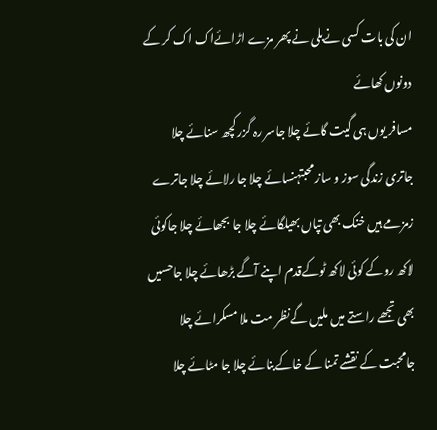ان کی بات کسی نےبلی نے پھر مزے اڑائےاک اک کر کے دونوں کھائے
مسافر یوں ہی گیت گائے چلا جاسر رہ گزر کچھ سنائے چلا جاتری زندگی سوز و ساز محبتہنسائے چلا جا رلائے چلا جاترے زمزمے ہیں خنک بھی تپاں بھیلگائے چلا جا بجھائے چلا جاکوئی لاکھ روکے کوئی لاکھ ٹوکےقدم اپنے آگے بڑھائے چلا جاحسیں بھی تجھے راستے میں ملیں گےنظر مت ملا مسکرائے چلا جامحبت کے نقشے تمنا کے خاکےبنائے چلا جا مٹائے چلا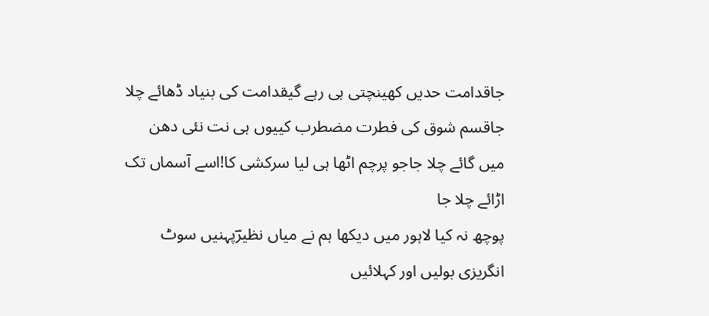جاقدامت حدیں کھینچتی ہی رہے گیقدامت کی بنیاد ڈھائے چلا جاقسم شوق کی فطرت مضطرب کییوں ہی نت نئی دھن میں گائے چلا جاجو پرچم اٹھا ہی لیا سرکشی کا!اسے آسماں تک اڑائے چلا جا
پوچھ نہ کیا لاہور میں دیکھا ہم نے میاں نظیرؔپہنیں سوٹ انگریزی بولیں اور کہلائیں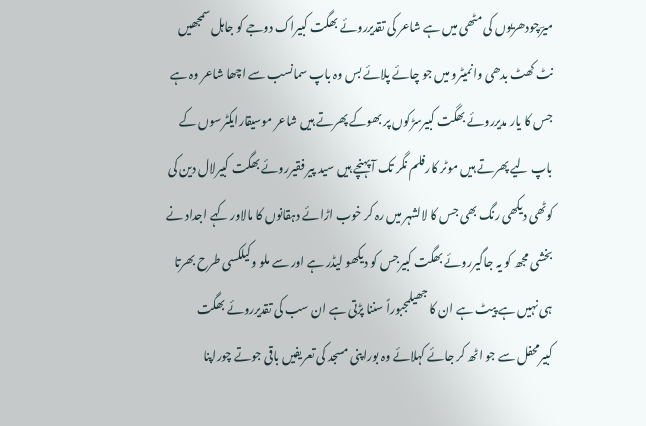میرؔچودھریوں کی مٹھی میں ہے شاعر کی تقدیرروئے بھگت کبیراک دوجے کو جاہل سمجھیں نٹ کھٹ بدھی وانمیٹرو میں جو چائے پلائے بس وہ باپ سمانسب سے اچھا شاعر وہ ہے جس کا یار مدیرروئے بھگت کبیرسڑکوں پر بھوکے پھرتے ہیں شاعر موسیقارایکٹرسوں کے باپ لیے پھرتے ہیں موٹر کارفلم نگر تک آ پہنچے ہیں سید پیر فقیرروئے بھگت کبیرلال دین کی کوٹھی دیکھی رنگ بھی جس کا لالشہر میں رہ کر خوب اڑائے دہقانوں کا مالاور کہے اجداد نے بخشی مجھ کو یہ جاگیرروئے بھگت کبیرجس کو دیکھو لیڈر ہے اور سے ملو وکیلکسی طرح بھرتا ہی نہیں ہے پیٹ ہے ان کا جھیلمجبوراً سننا پڑتی ہے ان سب کی تقدیرروئے بھگت کبیرمحفل سے جو اٹھ کر جائے کہلائے وہ بوراپنی مسجد کی تعریفیں باقی جوتے چوراپنا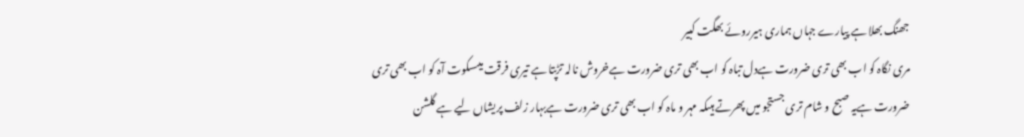جھنگ بھلا ہے پیارے جہاں ہماری ہیرروئے بھگت کبیر
مری نگاہ کو اب بھی تری ضرورت ہےدل تباہ کو اب بھی تری ضرورت ہےخروش نالہ تڑپتا ہے تیری فرقت میںسکوت آہ کو اب بھی تری ضرورت ہےیہ صبح و شام تری جستجو میں پھرتے ہیںکہ مہر و ماہ کو اب بھی تری ضرورت ہےبہار زلف پریشاں لیے ہے گلشن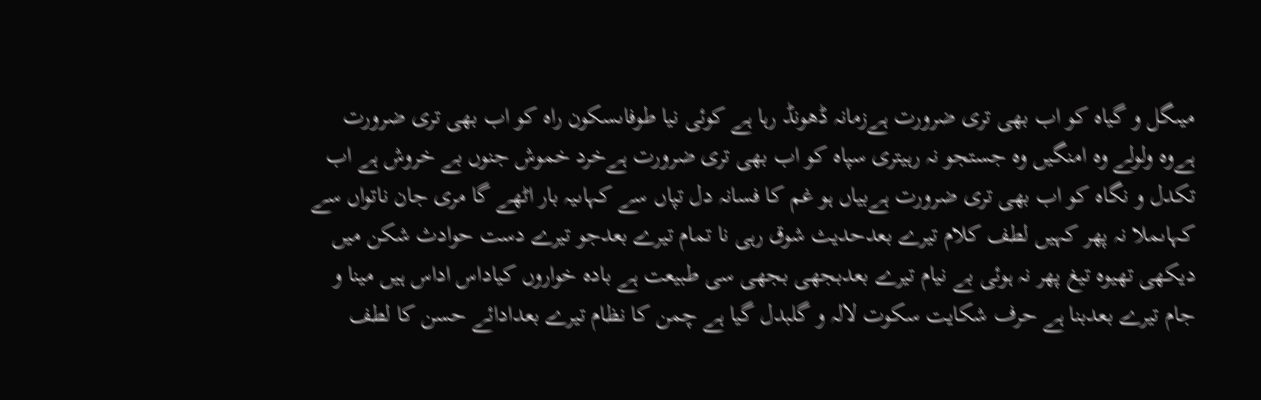میںگل و گیاہ کو اب بھی تری ضرورت ہےزمانہ ڈھونڈ رہا ہے کوئی نیا طوفاںسکون راہ کو اب بھی تری ضرورت ہےوہ ولولے وہ امنگیں وہ جستجو نہ رہیتری سپاہ کو اب بھی تری ضرورت ہےخرد خموش جنوں بے خروش ہے اب تکدل و نگاہ کو اب بھی تری ضرورت ہےبیاں ہو غم کا فسانہ دل تپاں سے کہاںیہ بار اٹھے گا مری جان ناتواں سے کہاںملا نہ پھر کہیں لطف کلام تیرے بعدحدیث شوق رہی نا تمام تیرے بعدجو تیرے دست حوادث شکن میں دیکھی تھیوہ تیغ پھر نہ ہوئی بے نیام تیرے بعدبجھی بجھی سی طبیعت ہے بادہ خواروں کیاداس اداس ہیں مینا و جام تیرے بعدبنا ہے حرف شکایت سکوت لالہ و گلبدل گیا ہے چمن کا نظام تیرے بعدادائے حسن کا لطف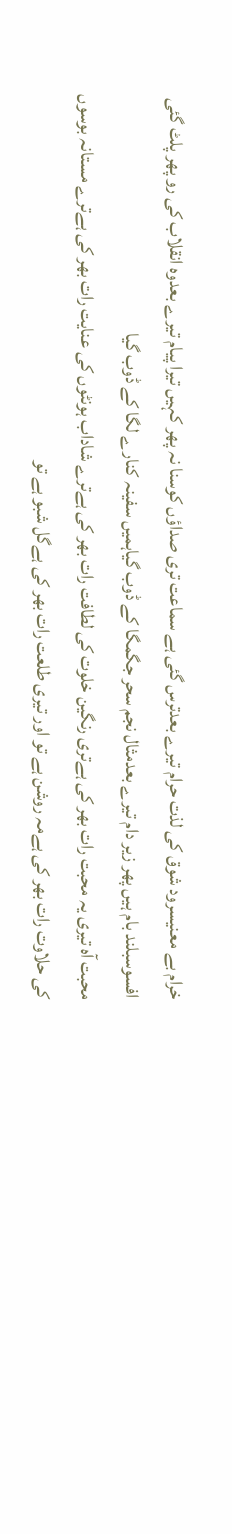خرام بے معنیسرود شوق کی لذت حرام تیرے بعدترس گئی ہے سماعت تری صداؤں کوسنا نہ پھر کہیں تیرا پیام تیرے بعدوہ انقلاب کی رو پھر پلٹ گئی افسوسبلند بام ہیں پھر زیر دام تیرے بعدمثال نجم سحر جگمگا کے ڈوب گیاہمیں سفینہ کنارے لگا کے ڈوب گیا
محبت آہ تیری یہ محبت رات بھر کی ہےتری رنگین خلوت کی لطافت رات بھر کی ہےترے شاداب ہونٹوں کی عنایت رات بھر کی ہےترے مستانہ بوسوں کی حلاوت رات بھر کی ہےمہ روشن ہے تو اور تیری طلعت رات بھر کی ہےگل شبو ہے تو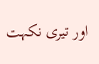اور تیری نکہت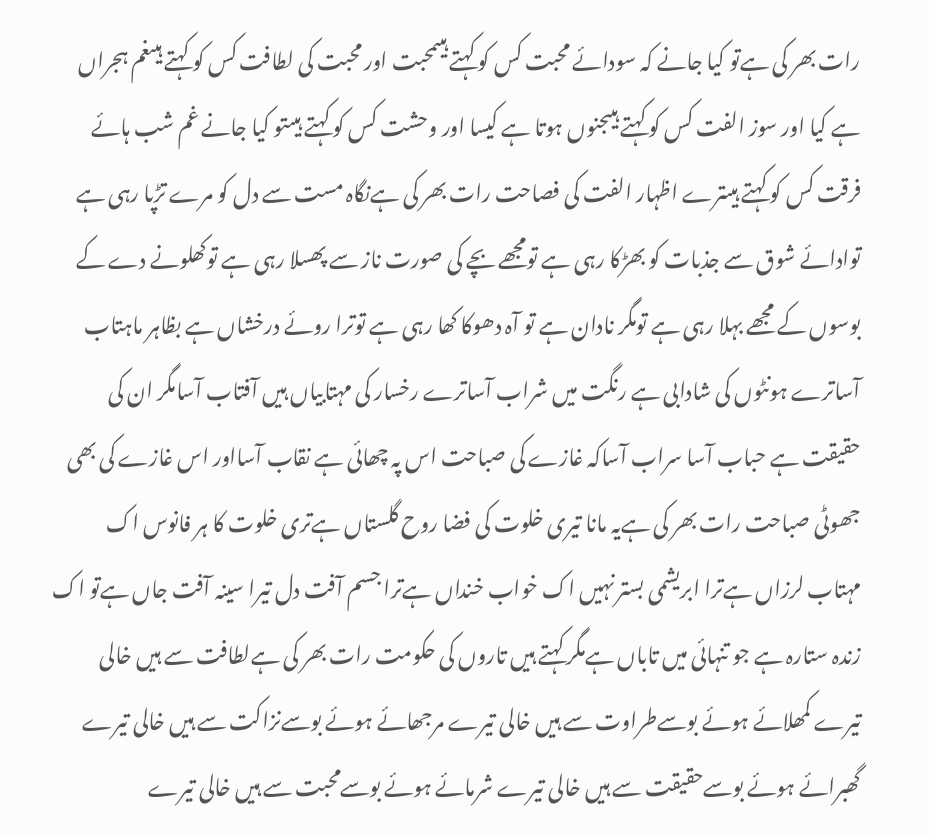رات بھر کی ہےتو کیا جانے کہ سودائے محبت کس کو کہتے ہیںمحبت اور محبت کی لطافت کس کو کہتے ہیںغم ہجراں ہے کیا اور سوز الفت کس کو کہتے ہیںجنوں ہوتا ہے کیسا اور وحشت کس کو کہتے ہیںتو کیا جانے غم شب ہائے فرقت کس کو کہتے ہیںترے اظہار الفت کی فصاحت رات بھر کی ہےنگاہ مست سے دل کو مرے تڑپا رہی ہے توادائے شوق سے جذبات کو بھڑکا رہی ہے تومجھے بچے کی صورت ناز سے پھسلا رہی ہے توکھلونے دے کے بوسوں کے مجھے بہلا رہی ہے تومگر نادان ہے تو آہ دھوکا کھا رہی ہے توترا روئے درخشاں ہے بظاہر ماہتاب آساترے ہونٹوں کی شادابی ہے رنگت میں شراب آساترے رخسار کی مہتابیاں ہیں آفتاب آسامگر ان کی حقیقت ہے حباب آسا سراب آساکہ غازے کی صباحت اس پہ چھائی ہے نقاب آسااور اس غازے کی بھی جھوٹی صباحت رات بھر کی ہےیہ مانا تیری خلوت کی فضا روح گلستاں ہےتری خلوت کا ہر فانوس اک مہتاب لرزاں ہےترا ابریشمی بستر نہیں اک خواب خنداں ہےترا جسم آفت دل تیرا سینہ آفت جاں ہےتو اک زندہ ستارہ ہے جو تنہائی میں تاباں ہےمگر کہتے ہیں تاروں کی حکومت رات بھر کی ہےلطافت سے ہیں خالی تیرے کمھلائے ہوئے بوسےطراوت سے ہیں خالی تیرے مرجھائے ہوئے بوسےنزاکت سے ہیں خالی تیرے گھبرائے ہوئے بوسےحقیقت سے ہیں خالی تیرے شرمائے ہوئے بوسےمحبت سے ہیں خالی تیرے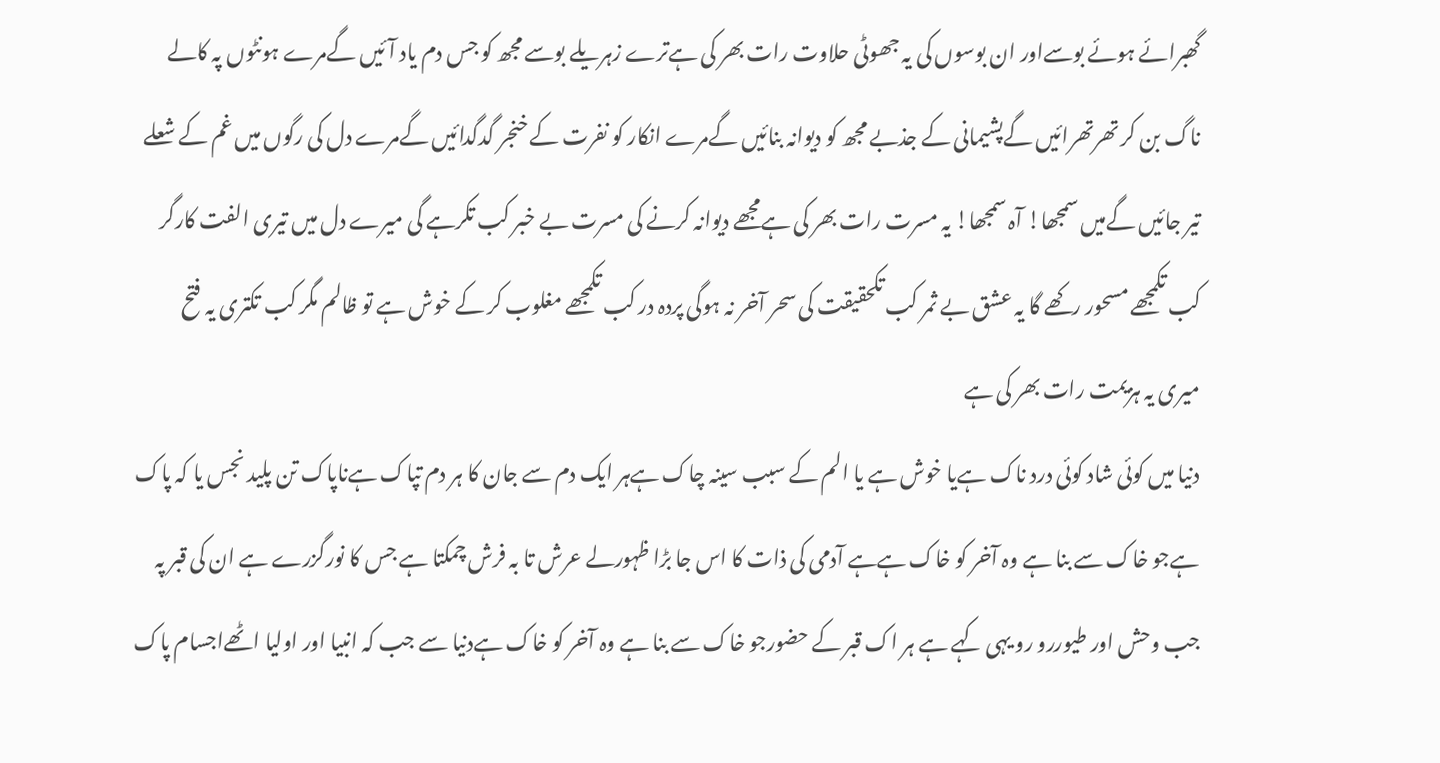گھبرائے ہوئے بوسےاور ان بوسوں کی یہ جھوٹی حلاوت رات بھر کی ہےترے زہریلے بوسے مجھ کو جس دم یاد آئیں گےمرے ہونٹوں پہ کالے ناگ بن کر تھرتھرائیں گےپشیمانی کے جذبے مجھ کو دیوانہ بنائیں گےمرے انکار کو نفرت کے خنجر گدگدائیں گےمرے دل کی رگوں میں غم کے شعلے تیر جائیں گےمیں سمجھا! آہ سمجھا! یہ مسرت رات بھر کی ہےمجھے دیوانہ کرنے کی مسرت بے خبر کب تکرہے گی میرے دل میں تیری الفت کارگر کب تکمجھے مسحور رکھے گا یہ عشق بے ثمر کب تکحقیقت کی سحر آخر نہ ہوگی پردہ در کب تکمجھے مغلوب کر کے خوش ہے تو ظالم مگر کب تکتری یہ فتح میری یہ ہزیمت رات بھر کی ہے
دنیا میں کوئی شاد کوئی درد ناک ہےیا خوش ہے یا الم کے سبب سینہ چاک ہےہر ایک دم سے جان کا ہر دم تپاک ہےناپاک تن پلید نجس یا کہ پاک ہےجو خاک سے بنا ہے وہ آخر کو خاک ہےہے آدمی کی ذات کا اس جا بڑا ظہورلے عرش تا بہ فرش چمکتا ہے جس کا نورگزرے ہے ان کی قبر پہ جب وحش اور طیوررو رو یہی کہے ہے ہر اک قبر کے حضورجو خاک سے بنا ہے وہ آخر کو خاک ہےدنیا سے جب کہ انبیا اور اولیا اٹھےاجسام پاک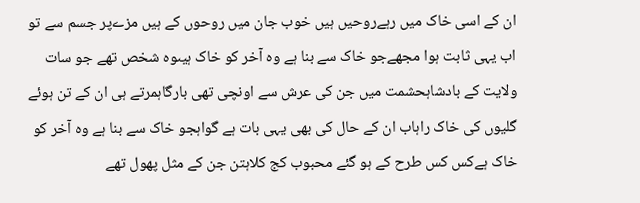ان کے اسی خاک میں رہےروحیں ہیں خوب جان میں روحوں کے ہیں مزےپر جسم سے تو اب یہی ثابت ہوا مجھےجو خاک سے بنا ہے وہ آخر کو خاک ہیںوہ شخص تھے جو سات ولایت کے بادشاہحشمت میں جن کی عرش سے اونچی تھی بارگاہمرتے ہی ان کے تن ہوئے گلیوں کی خاک راہاب ان کے حال کی بھی یہی بات ہے گواہجو خاک سے بنا ہے وہ آخر کو خاک ہےکس کس طرح کے ہو گئے محبوب کج کلاہتن جن کے مثل پھول تھے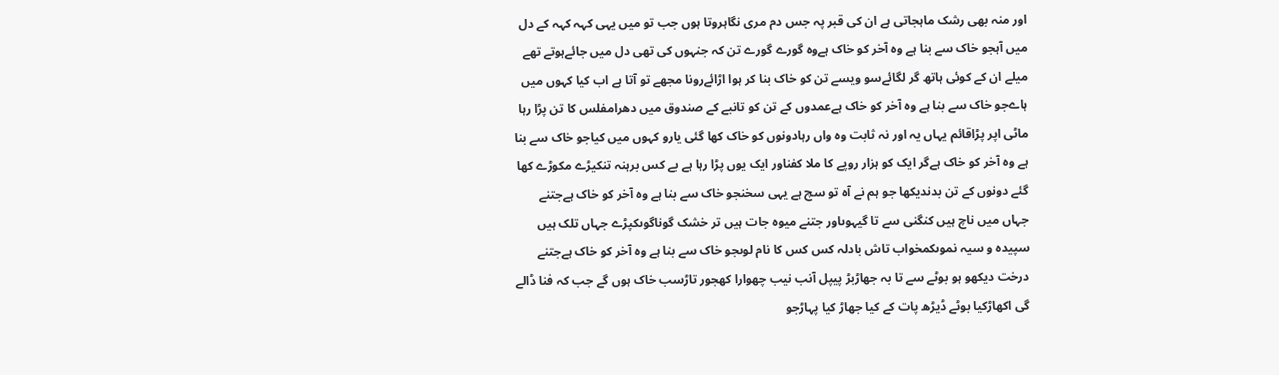اور منہ بھی رشک ماہجاتی ہے ان کی قبر پہ جس دم مری نگاہروتا ہوں جب تو میں یہی کہہ کہہ کے دل میں آہجو خاک سے بنا ہے وہ آخر کو خاک ہےوہ گورے گورے تن کہ جنہوں کی تھی دل میں جائےہوتے تھے میلے ان کے کوئی ہاتھ گر لگائےسو ویسے تن کو خاک بنا کر ہوا اڑائےرونا مجھے تو آتا ہے اب کیا کہوں میں ہاےجو خاک سے بنا ہے وہ آخر کو خاک ہےعمدوں کے تن کو تانبے کے صندوق میں دھرامفلس کا تن پڑا رہا ماٹی اپر پڑاقائم یہاں یہ اور نہ ثابت وہ واں رہادونوں کو خاک کھا گئی یارو کہوں میں کیاجو خاک سے بنا ہے وہ آخر کو خاک ہےگر ایک کو ہزار روپے کا ملا کفناور ایک یوں پڑا رہا ہے بے کس برہنہ تنکیڑے مکوڑے کھا گئے دونوں کے تن بدندیکھا جو ہم نے آہ تو سچ ہے یہی سخنجو خاک سے بنا ہے وہ آخر کو خاک ہےجتنے جہاں میں ناچ ہیں کنگنی سے تا گیہوںاور جتنے میوہ جات ہیں تر خشک گوناگوںکپڑے جہاں تلک ہیں سپیدہ و سیہ نموںکمخواب تاش بادلہ کس کس کا نام لوںجو خاک سے بنا ہے وہ آخر کو خاک ہےجتنے درخت دیکھو ہو بوٹے سے تا بہ جھاڑبڑ پیپل آنب نیب چھوارا کھجور تاڑسب خاک ہوں گے جب کہ فنا ڈالے گی اکھاڑکیا بوٹے ڈیڑھ پات کے کیا جھاڑ کیا پہاڑجو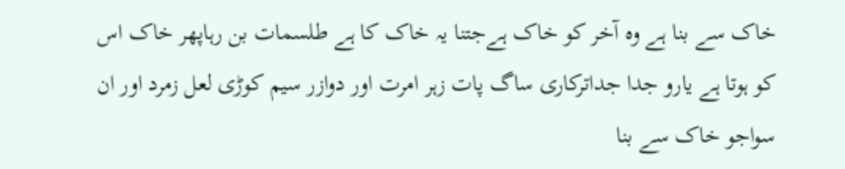خاک سے بنا ہے وہ آخر کو خاک ہےجتنا یہ خاک کا ہے طلسمات بن رہاپھر خاک اس کو ہوتا ہے یارو جدا جداترکاری ساگ پات زہر امرت اور دوازر سیم کوڑی لعل زمرد اور ان سواجو خاک سے بنا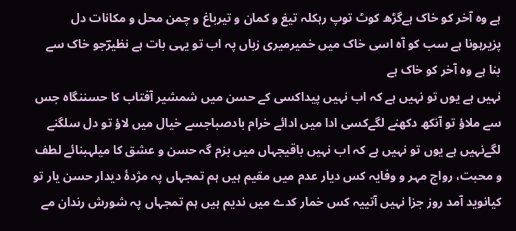ہے وہ آخر کو خاک ہےگڑھ کوٹ توپ رہکلہ تیغ و کمان و تیرباغ و چمن محل و مکانات دل پزیرہونا ہے سب کو آہ اسی خاک میں خمیرمیری زباں پہ اب تو یہی بات ہے نظیرؔجو خاک سے بنا ہے وہ آخر کو خاک ہے
نہیں ہے یوں تو نہیں ہے کہ اب نہیں پیداکسی کے حسن میں شمشیر آفتاب کا حسننگاہ جس سے ملاؤ تو آنکھ دکھنے لگےکسی ادا میں ادائے خرام بادصباجسے خیال میں لاؤ تو دل سلگنے لگےنہیں ہے یوں تو نہیں ہے کہ اب نہیں باقیجہاں میں بزم گہ حسن و عشق کا میلہبنائے لطف و محبت، رواج مہر و وفایہ کس دیار عدم میں مقیم ہیں ہم تمجہاں پہ مژدۂ دیدار حسن یار تو کیانوید آمد روز جزا نہیں آتییہ کس خمار کدے میں ندیم ہیں ہم تمجہاں پہ شورش رندان مے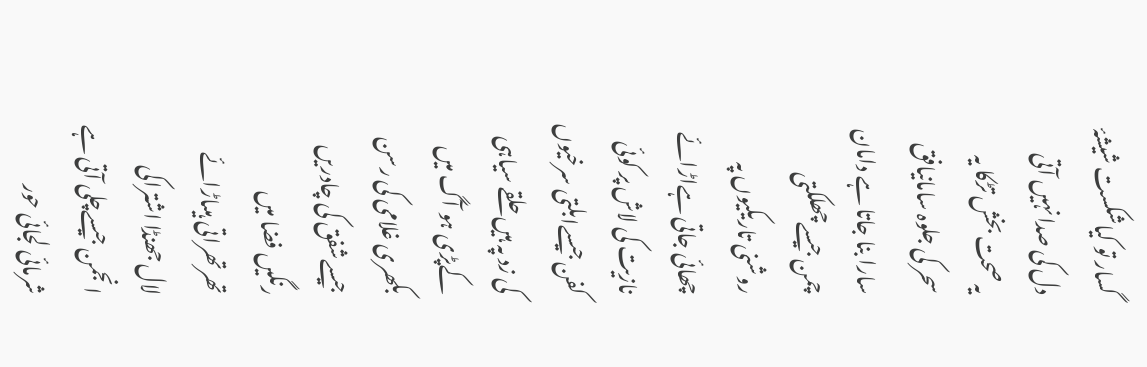گسار تو کیاشکست شیشۂ دل کی صدا نہیں آتی
یہ صحت بخش تڑکا یہ سحر کی جلوہ سامانیافق سارا بنا جاتا ہے دامان چمن جیسےچھلکتی روشنی تاریکیوں پہ چھائی جاتی ہےاڑائے نازیت کی لاش پر کوئی کفن جیسےابلتی سرخیوں کی زد پہ ہیں حلقے سیاہی کےپڑی ہو آگ میں بکھری غلامی کی رسن جیسےشفق کی چادریں رنگیں فضا میں تھرتھراتی ہیںاڑائے لال جھنڈا اشتراکی انجمن جیسےچلی آتی ہے شرمائی لجائی حور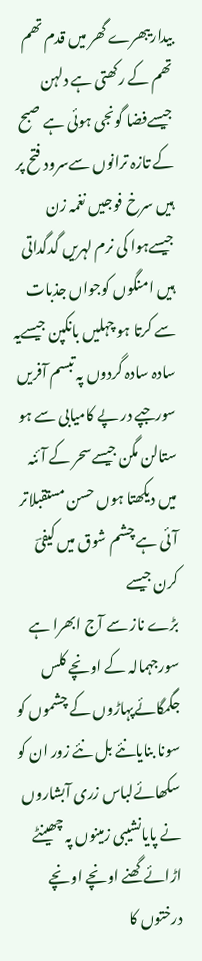بیداریبھرے گھر میں قدم تھم تھم کے رکھتی ہے دلہن جیسےفضا گونجی ہوئی ہے صبح کے تازہ ترانوں سےسرود فتح پر ہیں سرخ فوجیں نغمہ زن جیسےہوا کی نرم لہریں گدگداتی ہیں امنگوں کوجواں جذبات سے کرتا ہو چہلیں بانکپن جیسےیہ سادہ سادہ گردوں پہ تبسم آفریں سورجپے در پے کامیابی سے ہو ستالن مگن جیسےسحر کے آئنہ میں دیکھتا ہوں حسن مستقبلاتر آئی ہے چشم شوق میں کیفیؔ کرن جیسے
بڑے ناز سے آج ابھرا ہے سورجہمالہ کے اونچے کلس جگمگائےپہاڑوں کے چشموں کو سونا بنایانئے بل نئے زور ان کو سکھائےلباس زری آبشاروں نے پایانشیبی زمینوں پہ چھینٹے اڑائےگھنے اونچے اونچے درختوں کا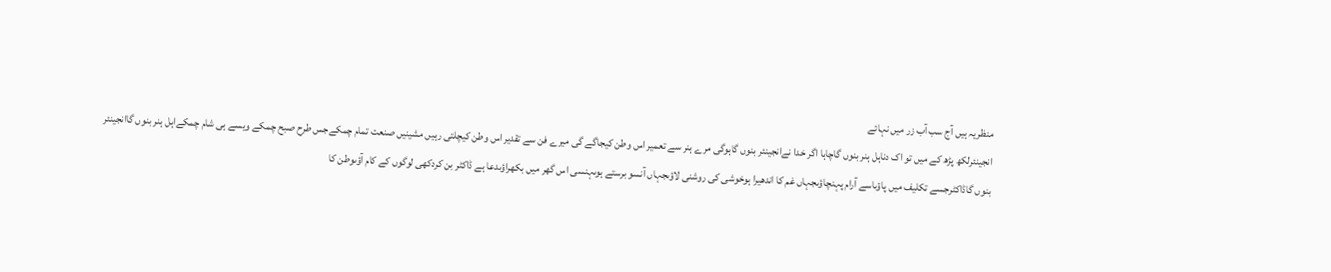منظریہ ہیں آج سب آب زر میں نہائے
انجینئرلکھ پڑھ کے میں تو اک دناہل ہنر بنوں گاچاہا اگر خدا نےانجینئر بنوں گاہوگی مرے ہنر سے تعمیر اس وطن کیجاگے گی میرے فن سے تقدیر اس وطن کیچلتی رہیں مشینیں صنعت تمام چمکےجس طرح صبح چمکے ویسے ہی شام چمکےاہل ہنر بنوں گاانجینئر بنوں گاڈاکٹرجسے تکلیف میں پاؤںاسے آرام پہنچاؤںجہاں غم کا اندھیرا ہوخوشی کی روشنی لاؤںجہاں آنسو برستے ہوںہنسی اس گھر میں بکھراؤںدعا ہے ڈاکٹر بن کردکھی لوگوں کے کام آؤںوطن کا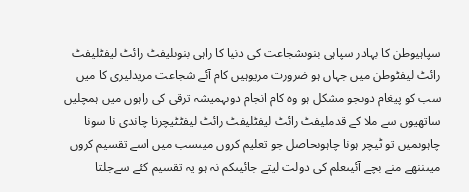سپاہیوطن کا بہادر سپاہی بنوںشجاعت کی دنیا کا راہی بنوںلیفٹ رائٹ لیفٹلیفٹ رائٹ لیفٹوطن میں جہاں ہو ضرورت مریوہیں کام آئے شجاعت مریدلیری کا میں سب کو پیغام دوںجو مشکل ہو وہ کام انجام دوںہمیشہ ترقی کی راہوں میں ہمچلیں ساتھیوں سے ملا کے قدملیفٹ رائٹ لیفٹلیفٹ رائٹ لیفٹٹیچرنا چاندی نا سونا چاہوںمیں تو ٹیچر ہونا چاہوںحاصل جو تعلیم کروں میںسب میں اسے تقسیم کروں میںننھے منے بچے آئیںعلم کی دولت لیتے جائیںکم نہ ہو یہ تقسیم کئے سےجلتا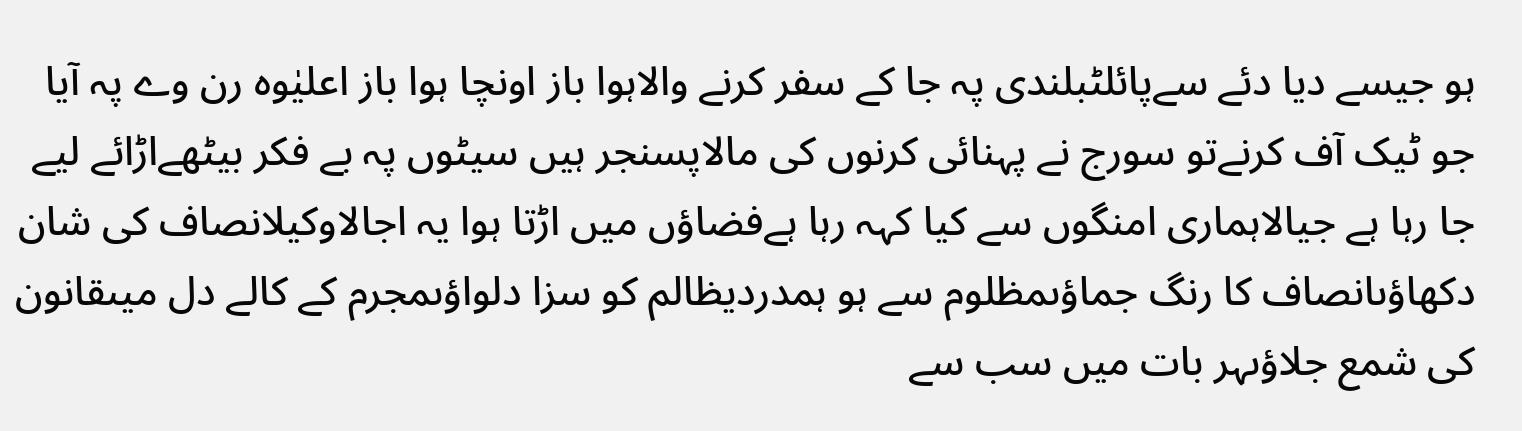ہو جیسے دیا دئے سےپائلٹبلندی پہ جا کے سفر کرنے والاہوا باز اونچا ہوا باز اعلیٰوہ رن وے پہ آیا جو ٹیک آف کرنےتو سورج نے پہنائی کرنوں کی مالاپسنجر ہیں سیٹوں پہ بے فکر بیٹھےاڑائے لیے جا رہا ہے جیالاہماری امنگوں سے کیا کہہ رہا ہےفضاؤں میں اڑتا ہوا یہ اجالاوکیلانصاف کی شان دکھاؤںانصاف کا رنگ جماؤںمظلوم سے ہو ہمدردیظالم کو سزا دلواؤںمجرم کے کالے دل میںقانون کی شمع جلاؤںہر بات میں سب سے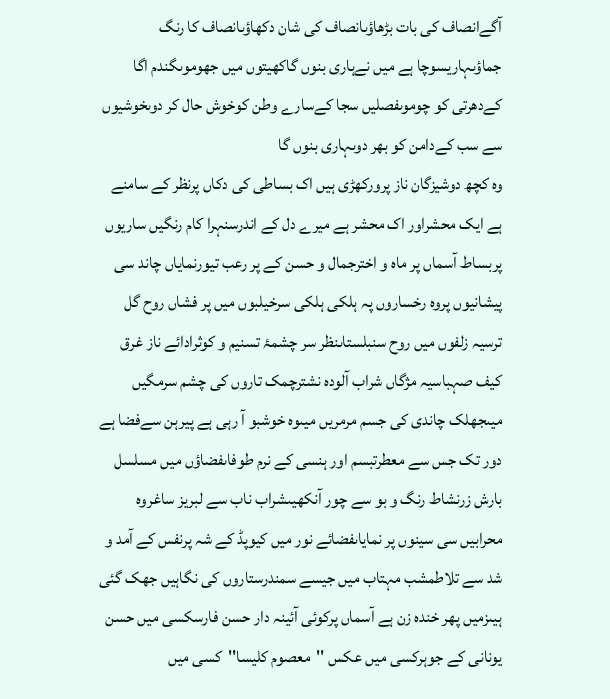آگےانصاف کی بات بڑھاؤںانصاف کی شان دکھاؤںانصاف کا رنگ جماؤںہاریسوچا ہے میں نےہاری بنوں گاکھیتوں میں جھوموںگندم اگا کےدھرتی کو چوموںفصلیں سجا کےسارے وطن کوخوش حال کر دوںخوشیوں سے سب کےدامن کو بھر دوںہاری بنوں گا
وہ کچھ دوشیزگان ناز پرورکھڑی ہیں اک بساطی کی دکاں پرنظر کے سامنے ہے ایک محشراور اک محشر ہے میرے دل کے اندرسنہرا کام رنگیں ساریوں پربساط آسماں پر ماہ و اخترجمال و حسن کے پر رعب تیورنمایاں چاند سی پیشانیوں پروہ رخساروں پہ ہلکی ہلکی سرخیلبوں میں پر فشاں روح گل ترسیہ زلفوں میں روح سنبلستاںنظر سر چشمۂ تسنیم و کوثرادائے ناز غرق کیف صہباسیہ مژگاں شراب آلودہ نشترچمک تاروں کی چشم سرمگیں میںجھلک چاندی کی جسم مرمریں میںوہ خوشبو آ رہی ہے پیرہن سےفضا ہے دور تک جس سے معطرتبسم اور ہنسی کے نرم طوفاںفضاؤں میں مسلسل بارش زرنشاط رنگ و بو سے چور آنکھیںشراب ناب سے لبریز ساغروہ محرابیں سی سینوں پر نمایاںفضائے نور میں کیوپڈ کے شہ پرنفس کے آمد و شد سے تلاطمشب مہتاب میں جیسے سمندرستاروں کی نگاہیں جھک گئی ہیںزمیں پھر خندہ زن ہے آسماں پرکوئی آئینہ دار حسن فارسکسی میں حسن یونانی کے جوہرکسی میں عکس ''معصوم کلیسا''کسی میں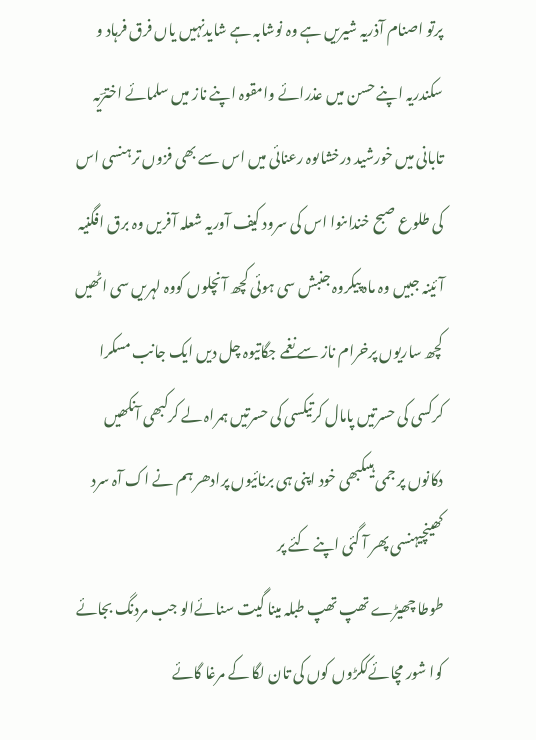پرتو اصنام آذریہ شیریں ہے وہ نوشابہ ہے شایدنہیں یاں فرق فرہاد و سکندریہ اپنے حسن میں عذرائے وامقوہ اپنے ناز میں سلمائے اخترؔیہ تابانی میں خورشید درخشاںوہ رعنائی میں اس سے بھی فزوں ترہنسی اس کی طلوع صبح خنداںنوا اس کی سرود کیف آوریہ شعلہ آفریں وہ برق افگنیہ آئینہ جبیں وہ ماہ پیکروہ جنبش سی ہوئی کچھ آنچلوں کووہ لہریں سی اٹھیں کچھ ساریوں پرخرام ناز سے نغمے جگاتیوہ چل دیں ایک جانب مسکرا کرکسی کی حسرتیں پامال کرتیکسی کی حسرتیں ہمراہ لے کرکبھی آنکھیں دکانوں پر جمی ہیںکبھی خود اپنی ہی برنائیوں پرادھر ہم نے اک آہ سرد کھینچیہنسی پھر آ گئی اپنے کئے پر
طوطا چھیڑے تھپ تھپ طبلہ مینا گیت سنائےالو جب مردنگ بجائے کوا شور مچائےککڑوں کوں کی تان لگا کے مرغا گائے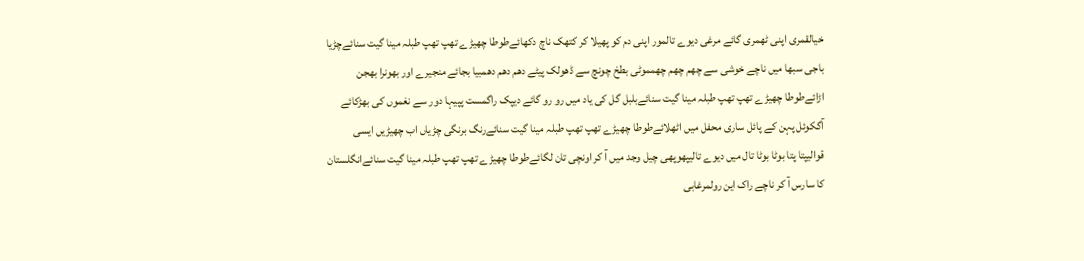خیالقمری اپنی ٹھمری گائے مرغی دیوے تالمور اپنی دم کو پھیلا کر کتھک ناچ دکھائےطوطا چھیڑے تھپ تھپ طبلہ مینا گیت سنائےچڑیا باجی سبھا میں ناچے خوشی سے چھم چھم چھمموٹی بطخ چونچ سے ڈھولک پیٹے دھم دھم دھمبیا بجائے منجیرے اور بھونرا بھجن اڑائےطوطا چھیڑے تھپ تھپ طبلہ مینا گیت سنائےبلبل گل کی یاد میں رو رو گائے دیپک راگمست پپیہا دور سے نغموں کی بھڑکائے آگکوئل پہن کے پائل ساری محفل میں اٹھلائےطوطا چھیڑے تھپ تھپ طبلہ مینا گیت سنائےرنگ برنگی چڑیاں اب چھیڑیں ایسی قوالیپتا پتا بوٹا بوٹا تال میں دیوے تالیپھوپھی چیل وجد میں آ کر اونچی تان لگائےطوطا چھیڑے تھپ تھپ طبلہ مینا گیت سنائےانگلستان کا سارس آ کر ناچے راک این رولمرغابی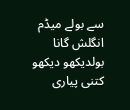سے بولے میڈم انگلش گانا بولدیکھو دیکھو کتنی پیاری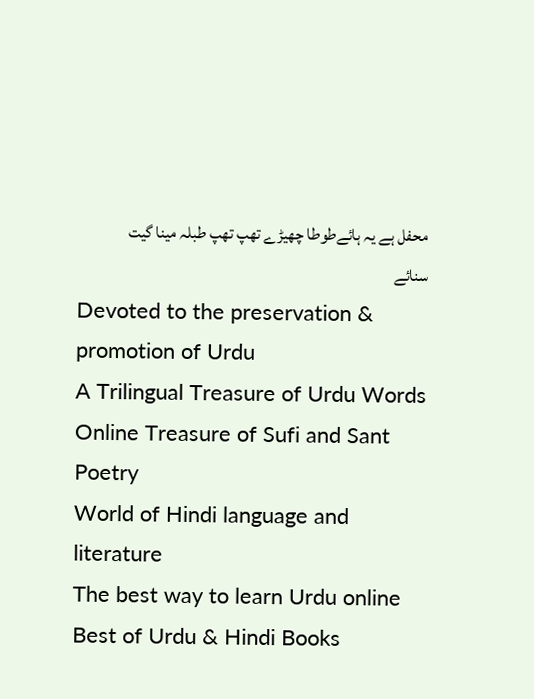محفل ہے یہ ہائےطوطا چھیڑے تھپ تھپ طبلہ مینا گیت سنائے
Devoted to the preservation & promotion of Urdu
A Trilingual Treasure of Urdu Words
Online Treasure of Sufi and Sant Poetry
World of Hindi language and literature
The best way to learn Urdu online
Best of Urdu & Hindi Books